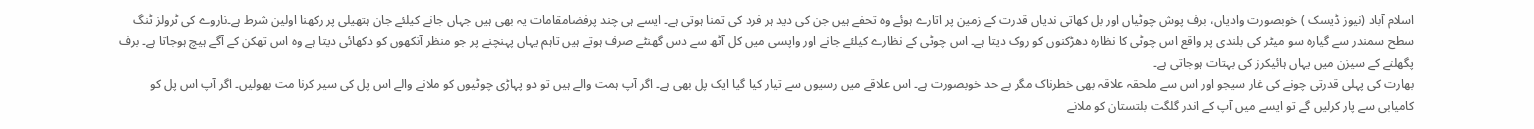اسلام آباد (نیوز ڈیسک ) خوبصورت وادیاں، برف پوش چوٹیاں اور بل کھاتی ندیاں قدرت کے زمین پر اتارے ہوئے وہ تحفے ہیں جن کی دید ہر فرد کی تمنا ہوتی ہے۔ ایسے ہی چند پرفضامقامات یہ بھی ہیں جہاں جانے کیلئے جان ہتھیلی پر رکھنا اولین شرط ہے۔ناروے کی ٹرولز ٹنگ سطح سمندر سے گیارہ سو میٹر کی بلندی پر واقع اس چوٹی کا نظارہ دھڑکنوں کو روک دیتا ہے۔ اس چوٹی کے نظارے کیلئے جانے اور واپسی میں کل آٹھ سے دس گھنٹے صرف ہوتے ہیں تاہم یہاں پہنچنے پر جو منظر آنکھوں کو دکھائی دیتا ہے وہ اس تھکن کے آگے ہیچ ہوجاتا ہے۔ برف پگھلنے کے سیزن میں یہاں ہائیکرز کی بہتات ہوجاتی ہے۔
بھارت کی پہلی قدرتی چونے کی غار سیجو اور اس سے ملحقہ علاقہ بھی خطرناک مگر بے حد خوبصورت ہے۔ اس علاقے میں رسیوں سے تیار کیا گیا ایک پل بھی ہے۔ اگر آپ ہمت والے ہیں تو دو پہاڑی چوٹیوں کو ملانے والے اس پل کی سیر کرنا مت بھولیں۔ اگر آپ اس پل کو کامیابی سے پار کرلیں گے تو ایسے میں آپ کے اندر گلگت بلتستان کو ملانے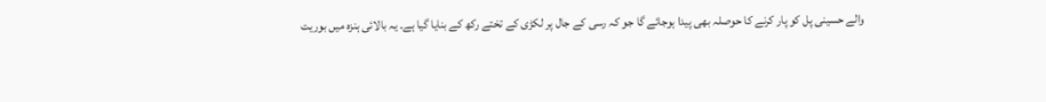والے حسینی پل کو پار کرنے کا حوصلہ بھی پیدا ہوجائے گا جو کہ رسی کے جال پر لکڑی کے تختے رکھ کے بنایا گیا ہے۔ یہ بالائی ہنزہ میں بوریت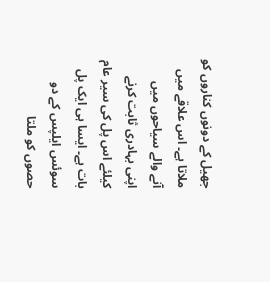جھیل کے دونوں کناروں کو ملاتا ہے۔ اس علاقے میں آنے والے سیاحوں میں اپنی بہادری ثابت کرنے کیلئے اس پل کی سیر عام بات ہے۔ ایسا ہی ایک پل سوئس ایلپس کے دو حصوں کو ملتا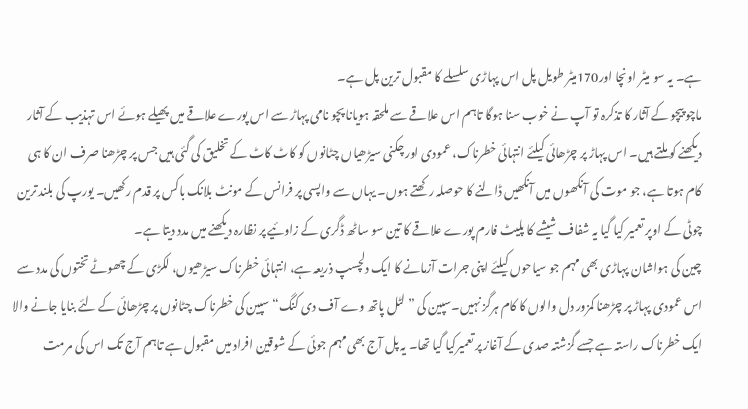ہے۔ یہ سو میٹر اونچا اور170میٹر طویل پل اس پہاڑی سلسلے کا مقبول ترین پل ہے۔
ماچو پیچو کے آثار کا تذکرہ تو آپ نے خوب سنا ہوگا تاہم اس علاقے سے ملحقہ ہویانا پچو نامی پہاڑ سے اس پورے علاقے میں پھیلے ہوئے اس تہذیب کے آثار دیکھنے کو ملتے ہیں۔ اس پہاڑ پر چڑھائی کیلئے انتہائی خطرناک، عمودی اور چکنی سیڑھیاں چٹانوں کو کاٹ کاٹ کے تخلیق کی گئی ہیں جس پر چڑھنا صرف ان کا ہی کام ہوتا ہے، جو موت کی آنکھوں میں آنکھیں ڈالنے کا حوصلہ رکھتے ہوں۔ یہاں سے واپسی پر فرانس کے مونٹ بلانک باکس پر قدم رکھیں۔ یورپ کی بلند ترین چوٹی کے اوپر تعمیر کیا گیا یہ شفاف شیشے کا پلیٹ فارم پورے علاقے کا تین سو ساٹھ ڈگری کے زاوئیے پر نظارہ دیکھنے میں مدد دیتا ہے۔
چین کی ہواشان پہاڑی بھی مہم جو سیاحوں کیلئے اپنی جرات آزمانے کا ایک دلچسپ ذریعہ ہے، انتہائی خطرناک سیڑھیوں، لکڑی کے چھوٹے تختوں کی مدد سے اس عمودی پہاڑ پر چڑھنا کمزور دل والوں کا کام ہرگز نہیں۔سپین کی ” لٹل پاتھ وے آف دی کنگ“ سپین کی خطرناک چٹانوں پر چڑھائی کے لئے بنایا جانے والا ایک خطرناک راستہ ہے جسے گزشتہ صدی کے آغاز پر تعمیرکیا گیا تھا۔ یہ پل آج بھی مہم جوئی کے شوقین افراد میں مقبول ہے تاہم آج تک اس کی مرمت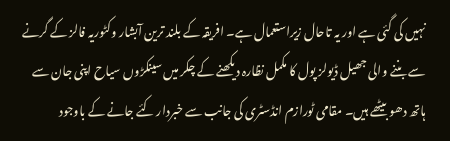نہیں کی گئی ہے اور یہ تاحال زیراستعمال ہے۔ افریقہ کے بلند ترین آبشار وکٹوریہ فالز کے گرنے سے بننے والی جھیل ڈیولز پول کا مکمل نظارہ دیکھنے کے چکر میں سینکڑوں سیاح اپنی جان سے ہاتھ دھو بیٹھے ہیں۔ مقامی ٹورازم انڈسٹری کی جانب سے خبردار کئے جانے کے باوجود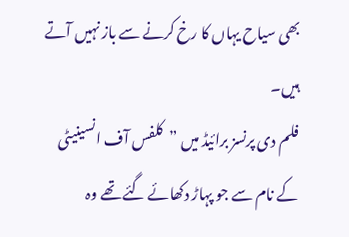بھی سیاح یہاں کا رخ کرنے سے باز نہیں آتے ہیں۔
فلم دی پرنسز برائیڈ میں ”کلفس آف انسینیٹی کے نام سے جو پہاڑ دکھائے گئے تھے وہ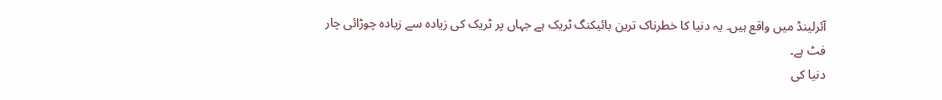آئرلینڈ میں واقع ہیں۔ یہ دنیا کا خطرناک ترین بائیکنگ ٹریک ہے جہاں پر ٹریک کی زیادہ سے زیادہ چوڑائی چار فٹ ہے۔
دنیا کی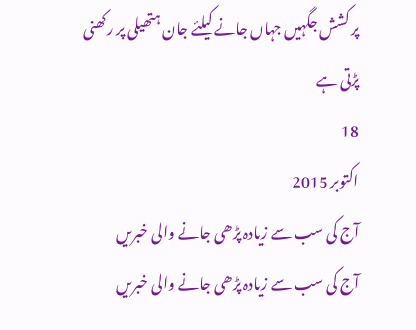پر کشش جگہیں جہاں جانے کیلئے جان ہتھیلی پر رکھنی پڑتی ہے
18
اکتوبر 2015
آج کی سب سے زیادہ پڑھی جانے والی خبریں
آج کی سب سے زیادہ پڑھی جانے والی خبریں